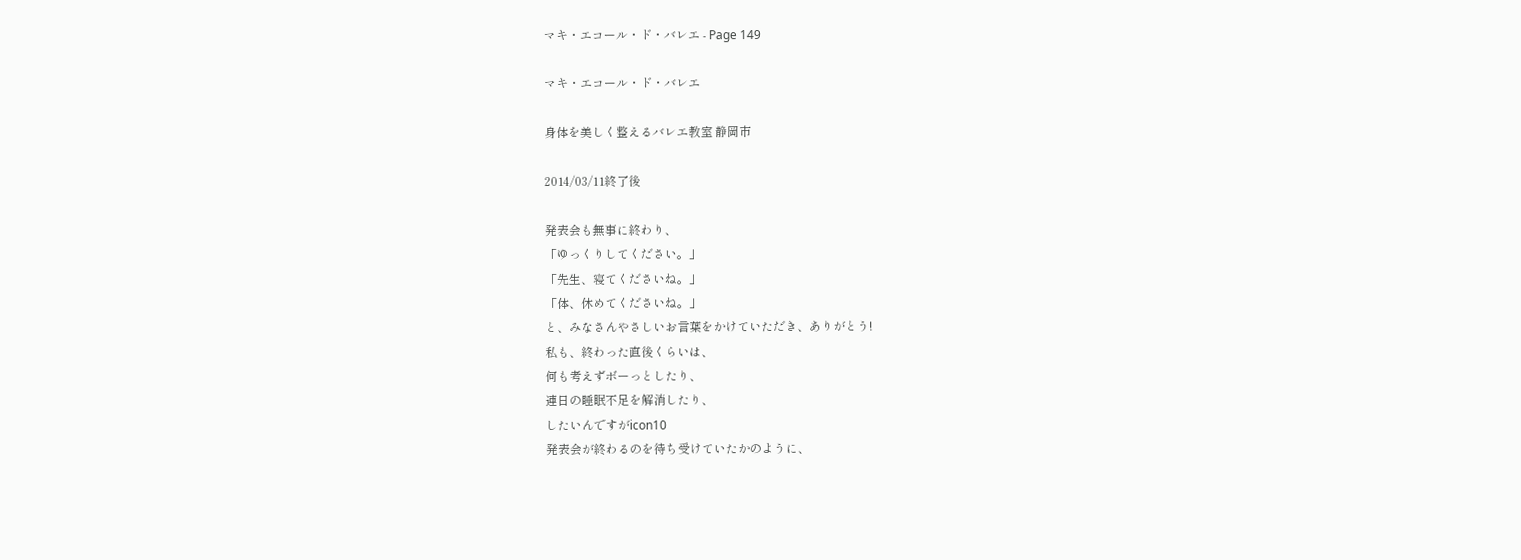マキ・エコール・ド・バレエ - Page 149

マキ・エコール・ド・バレエ

身体を美しく整えるバレエ教室 静岡市

2014/03/11終了後

発表会も無事に終わり、
「ゆっくりしてください。」
「先生、寝てくださいね。」
「体、休めてくださいね。」
と、みなさんやさしいお言葉をかけていただき、ありがとう!
私も、終わった直後くらいは、
何も考えずボーっとしたり、
連日の睡眠不足を解消したり、
したいんですがicon10
発表会が終わるのを待ち受けていたかのように、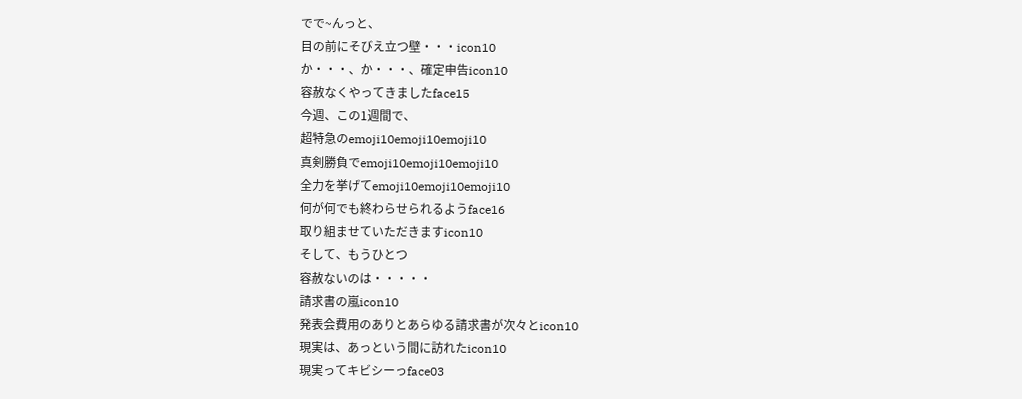でで~んっと、
目の前にそびえ立つ壁・・・icon10
か・・・、か・・・、確定申告icon10
容赦なくやってきましたface15
今週、この1週間で、
超特急のemoji10emoji10emoji10
真剣勝負でemoji10emoji10emoji10
全力を挙げてemoji10emoji10emoji10
何が何でも終わらせられるようface16
取り組ませていただきますicon10
そして、もうひとつ
容赦ないのは・・・・・
請求書の嵐icon10
発表会費用のありとあらゆる請求書が次々とicon10
現実は、あっという間に訪れたicon10
現実ってキビシーっface03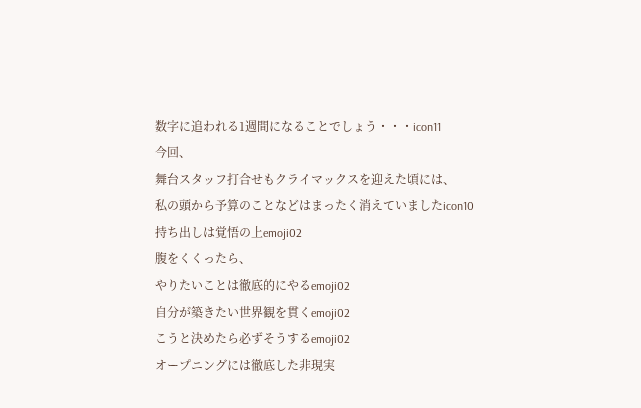数字に追われる1週間になることでしょう・・・icon11
今回、
舞台スタッフ打合せもクライマックスを迎えた頃には、
私の頭から予算のことなどはまったく消えていましたicon10
持ち出しは覚悟の上emoji02
腹をくくったら、
やりたいことは徹底的にやるemoji02
自分が築きたい世界観を貫くemoji02
こうと決めたら必ずそうするemoji02
オープニングには徹底した非現実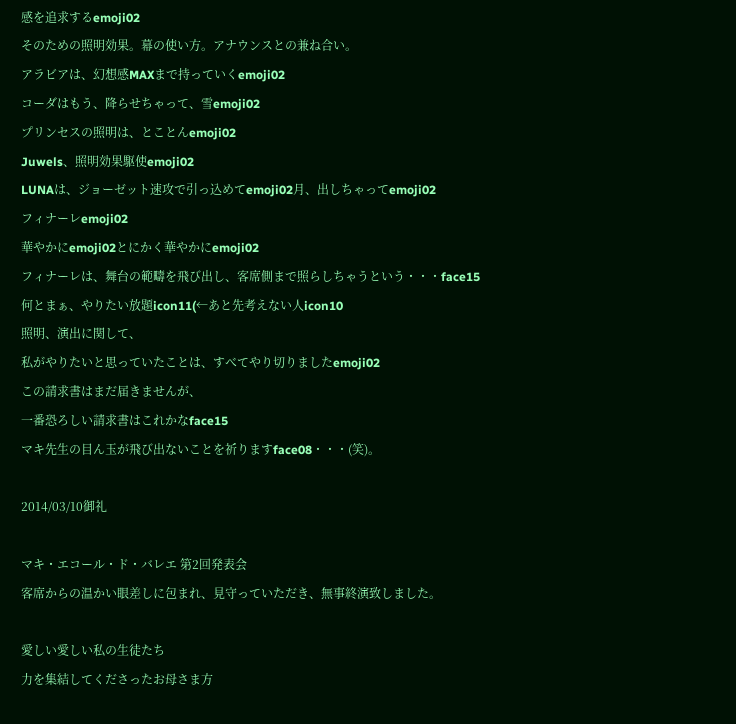感を追求するemoji02
そのための照明効果。幕の使い方。アナウンスとの兼ね合い。
アラビアは、幻想感MAXまで持っていくemoji02
コーダはもう、降らせちゃって、雪emoji02
プリンセスの照明は、とことんemoji02
Juwels、照明効果駆使emoji02
LUNAは、ジョーゼット速攻で引っ込めてemoji02月、出しちゃってemoji02
フィナーレemoji02
華やかにemoji02とにかく華やかにemoji02
フィナーレは、舞台の範疇を飛び出し、客席側まで照らしちゃうという・・・face15
何とまぁ、やりたい放題icon11(←あと先考えない人icon10
照明、演出に関して、
私がやりたいと思っていたことは、すべてやり切りましたemoji02
この請求書はまだ届きませんが、
一番恐ろしい請求書はこれかなface15
マキ先生の目ん玉が飛び出ないことを祈りますface08・・・(笑)。

2014/03/10御礼

マキ・エコール・ド・バレエ 第2回発表会
客席からの温かい眼差しに包まれ、見守っていただき、無事終演致しました。

愛しい愛しい私の生徒たち
力を集結してくださったお母さま方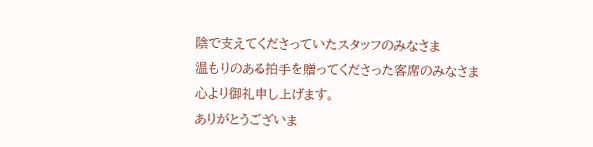陰で支えてくださっていたスタッフのみなさま
温もりのある拍手を贈ってくださった客席のみなさま
心より御礼申し上げます。
ありがとうございま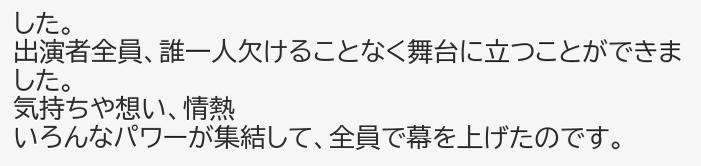した。
出演者全員、誰一人欠けることなく舞台に立つことができました。
気持ちや想い、情熱
いろんなパワーが集結して、全員で幕を上げたのです。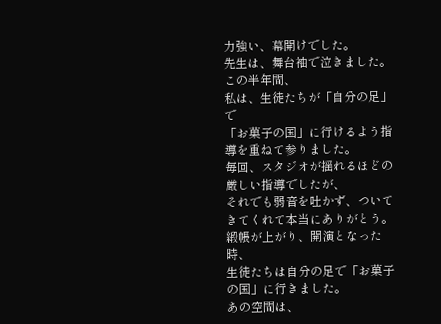力強い、幕開けでした。
先生は、舞台袖で泣きました。
この半年間、
私は、生徒たちが「自分の足」で
「お菓子の国」に行けるよう指導を重ねて参りました。
毎回、スタジオが揺れるほどの厳しい指導でしたが、
それでも弱音を吐かず、ついてきてくれて本当にありがとう。
緞帳が上がり、開演となった時、
生徒たちは自分の足で「お菓子の国」に行きました。
あの空間は、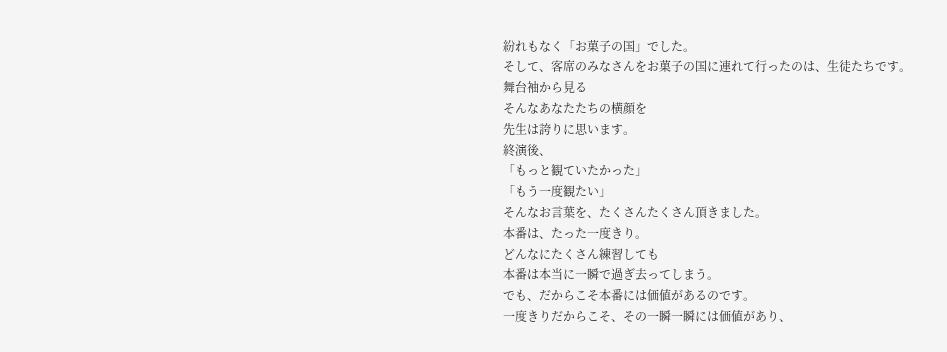紛れもなく「お菓子の国」でした。
そして、客席のみなさんをお菓子の国に連れて行ったのは、生徒たちです。
舞台袖から見る
そんなあなたたちの横顔を
先生は誇りに思います。
終演後、
「もっと観ていたかった」
「もう一度観たい」
そんなお言葉を、たくさんたくさん頂きました。
本番は、たった一度きり。
どんなにたくさん練習しても
本番は本当に一瞬で過ぎ去ってしまう。
でも、だからこそ本番には価値があるのです。
一度きりだからこそ、その一瞬一瞬には価値があり、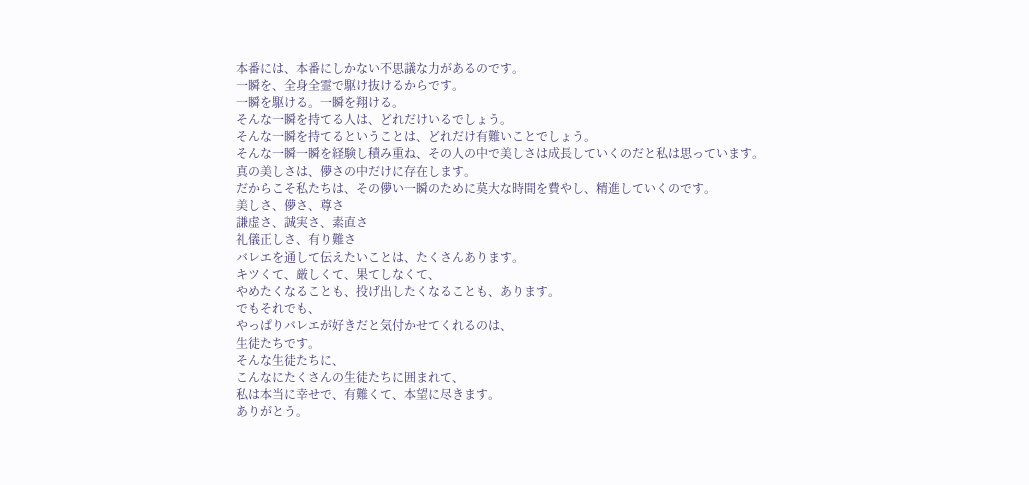本番には、本番にしかない不思議な力があるのです。
一瞬を、全身全霊で駆け抜けるからです。
一瞬を駆ける。一瞬を翔ける。
そんな一瞬を持てる人は、どれだけいるでしょう。
そんな一瞬を持てるということは、どれだけ有難いことでしょう。
そんな一瞬一瞬を経験し積み重ね、その人の中で美しさは成長していくのだと私は思っています。
真の美しさは、儚さの中だけに存在します。
だからこそ私たちは、その儚い一瞬のために莫大な時間を費やし、精進していくのです。
美しさ、儚さ、尊さ
謙虚さ、誠実さ、素直さ
礼儀正しさ、有り難さ
バレエを通して伝えたいことは、たくさんあります。
キツくて、厳しくて、果てしなくて、
やめたくなることも、投げ出したくなることも、あります。
でもそれでも、
やっぱりバレエが好きだと気付かせてくれるのは、
生徒たちです。
そんな生徒たちに、
こんなにたくさんの生徒たちに囲まれて、
私は本当に幸せで、有難くて、本望に尽きます。
ありがとう。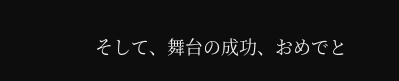そして、舞台の成功、おめでと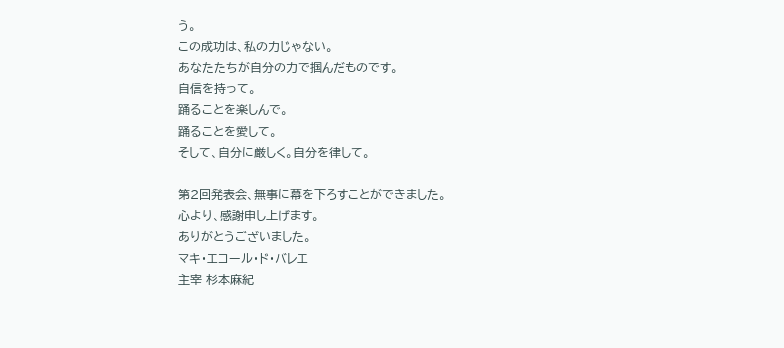う。
この成功は、私の力じゃない。
あなたたちが自分の力で掴んだものです。
自信を持って。
踊ることを楽しんで。
踊ることを愛して。
そして、自分に厳しく。自分を律して。

第2回発表会、無事に幕を下ろすことができました。
心より、感謝申し上げます。
ありがとうございました。
マキ・エコール・ド・バレエ
主宰 杉本麻紀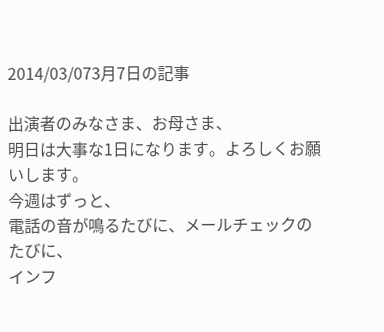2014/03/073月7日の記事

出演者のみなさま、お母さま、
明日は大事な1日になります。よろしくお願いします。
今週はずっと、
電話の音が鳴るたびに、メールチェックのたびに、
インフ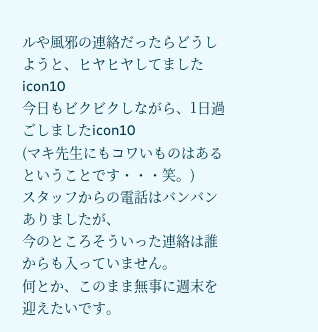ルや風邪の連絡だったらどうしようと、ヒヤヒヤしてましたicon10
今日もビクビクしながら、1日過ごしましたicon10
(マキ先生にもコワいものはあるということです・・・笑。)
スタッフからの電話はバンバンありましたが、
今のところそういった連絡は誰からも入っていません。
何とか、このまま無事に週末を迎えたいです。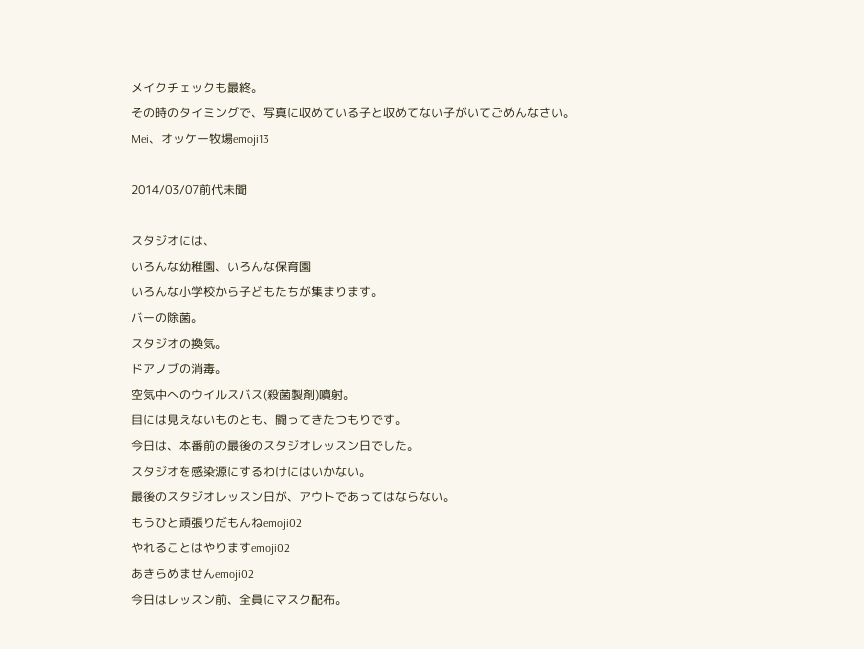メイクチェックも最終。
その時のタイミングで、写真に収めている子と収めてない子がいてごめんなさい。
Mei、オッケー牧場emoji13

2014/03/07前代未聞

スタジオには、
いろんな幼稚園、いろんな保育園
いろんな小学校から子どもたちが集まります。
バーの除菌。
スタジオの換気。
ドアノブの消毒。
空気中へのウイルスバス(殺菌製剤)噴射。
目には見えないものとも、闘ってきたつもりです。
今日は、本番前の最後のスタジオレッスン日でした。
スタジオを感染源にするわけにはいかない。
最後のスタジオレッスン日が、アウトであってはならない。
もうひと頑張りだもんねemoji02
やれることはやりますemoji02
あきらめませんemoji02
今日はレッスン前、全員にマスク配布。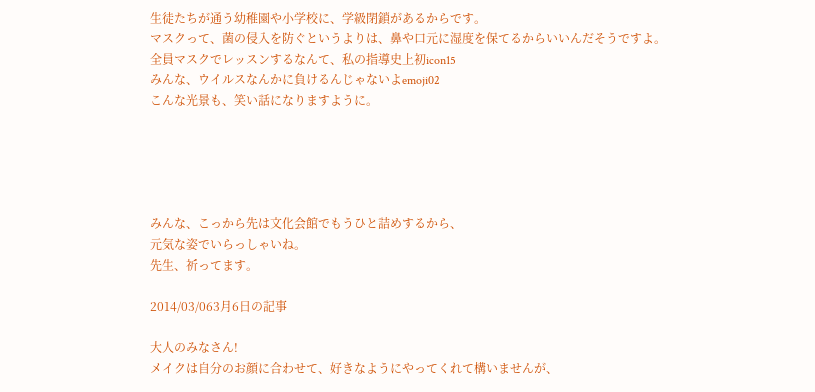生徒たちが通う幼稚園や小学校に、学級閉鎖があるからです。
マスクって、菌の侵入を防ぐというよりは、鼻や口元に湿度を保てるからいいんだそうですよ。
全員マスクでレッスンするなんて、私の指導史上初icon15
みんな、ウイルスなんかに負けるんじゃないよemoji02
こんな光景も、笑い話になりますように。





みんな、こっから先は文化会館でもうひと詰めするから、
元気な姿でいらっしゃいね。
先生、祈ってます。

2014/03/063月6日の記事

大人のみなさん!
メイクは自分のお顔に合わせて、好きなようにやってくれて構いませんが、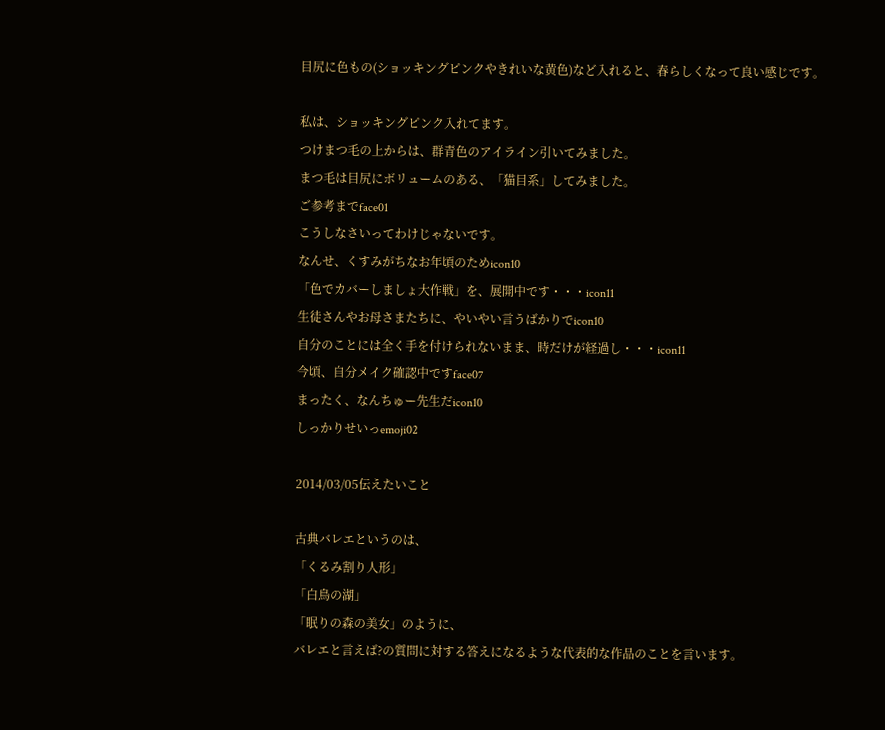目尻に色もの(ショッキングピンクやきれいな黄色)など入れると、春らしくなって良い感じです。

私は、ショッキングピンク入れてます。
つけまつ毛の上からは、群青色のアイライン引いてみました。
まつ毛は目尻にボリュームのある、「猫目系」してみました。
ご参考までface01
こうしなさいってわけじゃないです。
なんせ、くすみがちなお年頃のためicon10
「色でカバーしましょ大作戦」を、展開中です・・・icon11
生徒さんやお母さまたちに、やいやい言うばかりでicon10
自分のことには全く手を付けられないまま、時だけが経過し・・・icon11
今頃、自分メイク確認中ですface07
まったく、なんちゅー先生だicon10
しっかりせいっemoji02

2014/03/05伝えたいこと

古典バレエというのは、
「くるみ割り人形」
「白鳥の湖」
「眠りの森の美女」のように、
バレエと言えば?の質問に対する答えになるような代表的な作品のことを言います。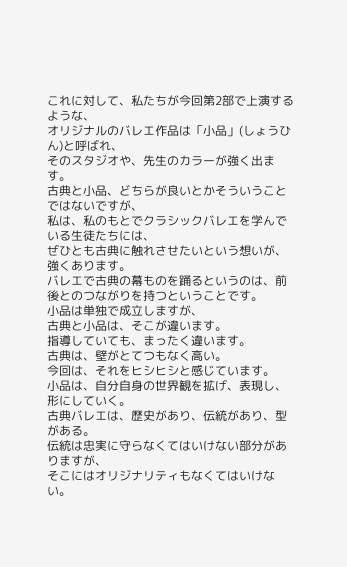これに対して、私たちが今回第2部で上演するような、
オリジナルのバレエ作品は「小品」(しょうひん)と呼ばれ、
そのスタジオや、先生のカラーが強く出ます。
古典と小品、どちらが良いとかそういうことではないですが、
私は、私のもとでクラシックバレエを学んでいる生徒たちには、
ぜひとも古典に触れさせたいという想いが、強くあります。
バレエで古典の幕ものを踊るというのは、前後とのつながりを持つということです。
小品は単独で成立しますが、
古典と小品は、そこが違います。
指導していても、まったく違います。
古典は、壁がとてつもなく高い。
今回は、それをヒシヒシと感じています。
小品は、自分自身の世界観を拡げ、表現し、形にしていく。
古典バレエは、歴史があり、伝統があり、型がある。
伝統は忠実に守らなくてはいけない部分がありますが、
そこにはオリジナリティもなくてはいけない。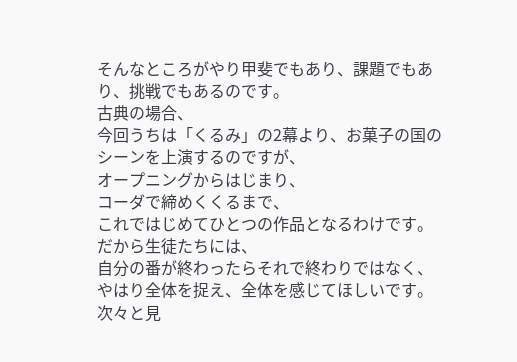そんなところがやり甲斐でもあり、課題でもあり、挑戦でもあるのです。
古典の場合、
今回うちは「くるみ」の2幕より、お菓子の国のシーンを上演するのですが、
オープニングからはじまり、
コーダで締めくくるまで、
これではじめてひとつの作品となるわけです。
だから生徒たちには、
自分の番が終わったらそれで終わりではなく、
やはり全体を捉え、全体を感じてほしいです。
次々と見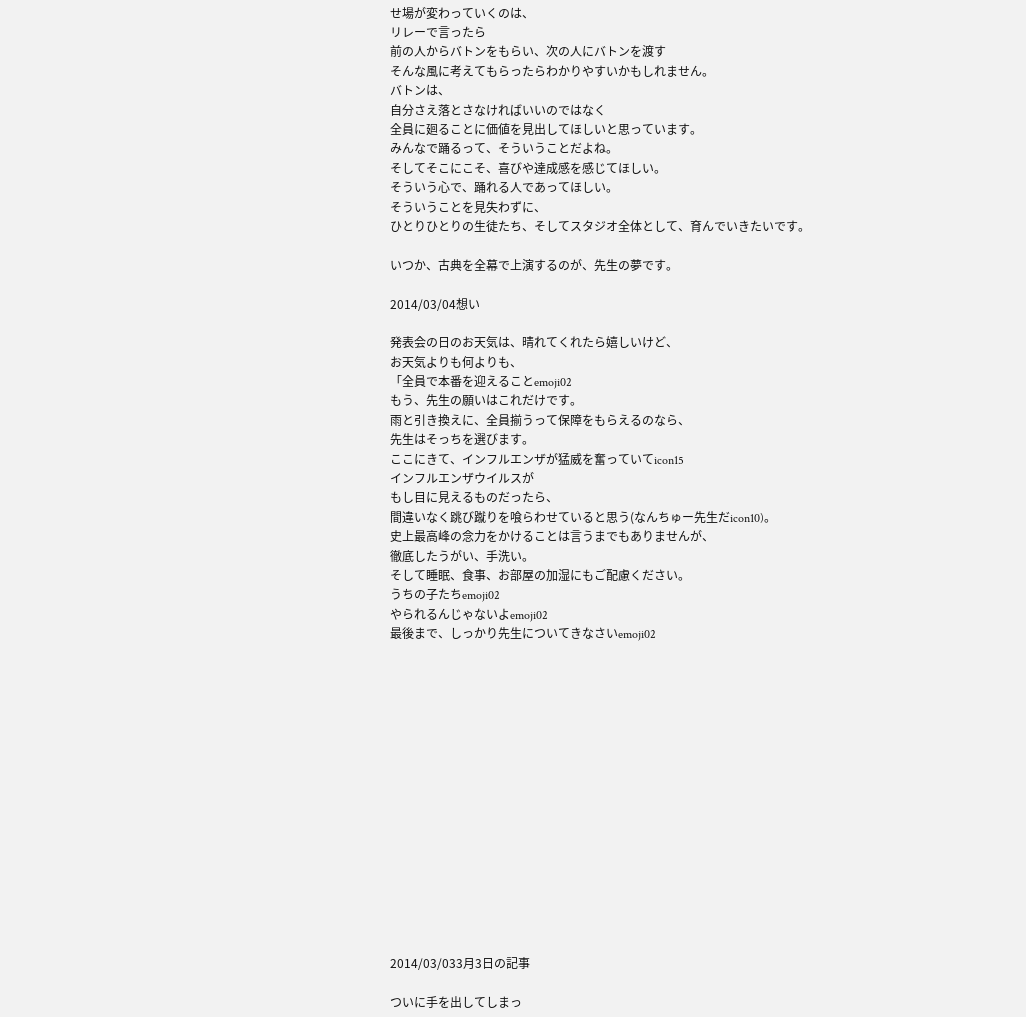せ場が変わっていくのは、
リレーで言ったら
前の人からバトンをもらい、次の人にバトンを渡す
そんな風に考えてもらったらわかりやすいかもしれません。
バトンは、
自分さえ落とさなければいいのではなく
全員に廻ることに価値を見出してほしいと思っています。
みんなで踊るって、そういうことだよね。
そしてそこにこそ、喜びや達成感を感じてほしい。
そういう心で、踊れる人であってほしい。
そういうことを見失わずに、
ひとりひとりの生徒たち、そしてスタジオ全体として、育んでいきたいです。

いつか、古典を全幕で上演するのが、先生の夢です。

2014/03/04想い

発表会の日のお天気は、晴れてくれたら嬉しいけど、
お天気よりも何よりも、
「全員で本番を迎えることemoji02
もう、先生の願いはこれだけです。
雨と引き換えに、全員揃うって保障をもらえるのなら、
先生はそっちを選びます。
ここにきて、インフルエンザが猛威を奮っていてicon15
インフルエンザウイルスが
もし目に見えるものだったら、
間違いなく跳び蹴りを喰らわせていると思う(なんちゅー先生だicon10)。
史上最高峰の念力をかけることは言うまでもありませんが、
徹底したうがい、手洗い。
そして睡眠、食事、お部屋の加湿にもご配慮ください。
うちの子たちemoji02
やられるんじゃないよemoji02
最後まで、しっかり先生についてきなさいemoji02
















2014/03/033月3日の記事

ついに手を出してしまっ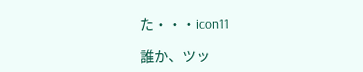た・・・icon11

誰か、ツッ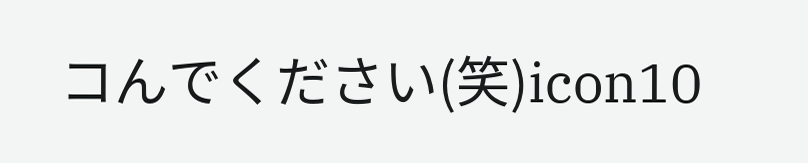コんでください(笑)icon10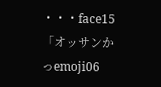・・・face15
「オッサンかっemoji06